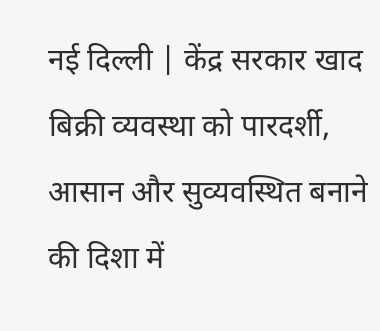नई दिल्ली | केंद्र सरकार खाद बिक्री व्यवस्था को पारदर्शी, आसान और सुव्यवस्थित बनाने की दिशा में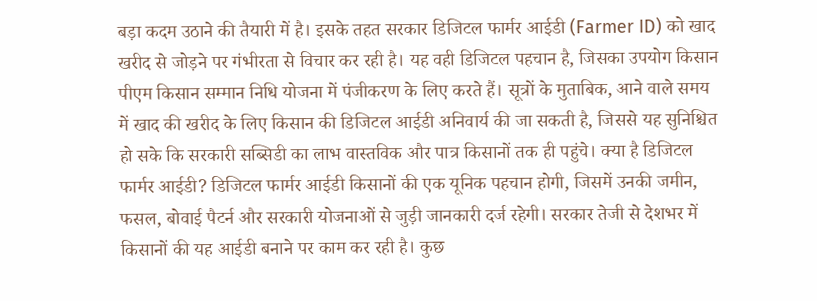बड़ा कदम उठाने की तैयारी में है। इसके तहत सरकार डिजिटल फार्मर आईडी (Farmer ID) को खाद खरीद से जोड़ने पर गंभीरता से विचार कर रही है। यह वही डिजिटल पहचान है, जिसका उपयोग किसान पीएम किसान सम्मान निधि योजना में पंजीकरण के लिए करते हैं। सूत्रों के मुताबिक, आने वाले समय में खाद की खरीद के लिए किसान की डिजिटल आईडी अनिवार्य की जा सकती है, जिससे यह सुनिश्चित हो सके कि सरकारी सब्सिडी का लाभ वास्तविक और पात्र किसानों तक ही पहुंचे। क्या है डिजिटल फार्मर आईडी? डिजिटल फार्मर आईडी किसानों की एक यूनिक पहचान होगी, जिसमें उनकी जमीन, फसल, बोवाई पैटर्न और सरकारी योजनाओं से जुड़ी जानकारी दर्ज रहेगी। सरकार तेजी से देशभर में किसानों की यह आईडी बनाने पर काम कर रही है। कुछ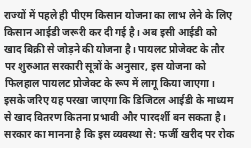राज्यों में पहले ही पीएम किसान योजना का लाभ लेने के लिए किसान आईडी जरूरी कर दी गई है। अब इसी आईडी को खाद बिक्री से जोड़ने की योजना है। पायलट प्रोजेक्ट के तौर पर शुरुआत सरकारी सूत्रों के अनुसार, इस योजना को फिलहाल पायलट प्रोजेक्ट के रूप में लागू किया जाएगा। इसके जरिए यह परखा जाएगा कि डिजिटल आईडी के माध्यम से खाद वितरण कितना प्रभावी और पारदर्शी बन सकता है। सरकार का मानना है कि इस व्यवस्था से: फर्जी खरीद पर रोक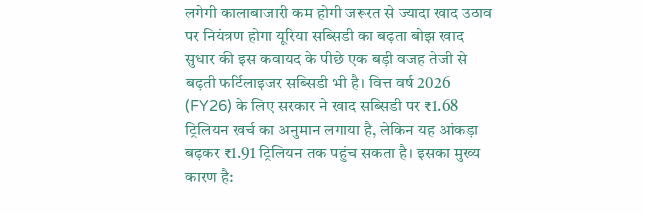लगेगी कालाबाजारी कम होगी जरूरत से ज्यादा खाद उठाव पर नियंत्रण होगा यूरिया सब्सिडी का बढ़ता बोझ खाद सुधार की इस कवायद के पीछे एक बड़ी वजह तेजी से बढ़ती फर्टिलाइजर सब्सिडी भी है। वित्त वर्ष 2026 (FY26) के लिए सरकार ने खाद सब्सिडी पर ₹1.68 ट्रिलियन खर्च का अनुमान लगाया है, लेकिन यह आंकड़ा बढ़कर ₹1.91 ट्रिलियन तक पहुंच सकता है। इसका मुख्य कारण है: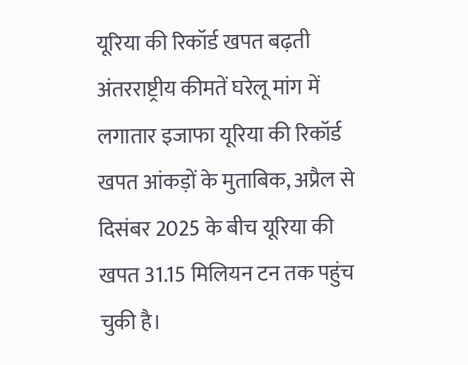यूरिया की रिकॉर्ड खपत बढ़ती अंतरराष्ट्रीय कीमतें घरेलू मांग में लगातार इजाफा यूरिया की रिकॉर्ड खपत आंकड़ों के मुताबिक, अप्रैल से दिसंबर 2025 के बीच यूरिया की खपत 31.15 मिलियन टन तक पहुंच चुकी है।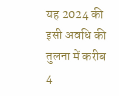यह 2024 की इसी अवधि की तुलना में करीब 4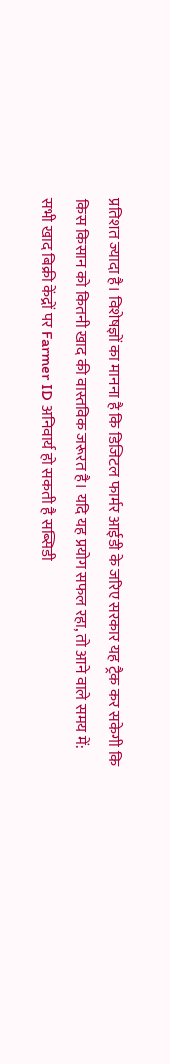प्रतिशत ज्यादा है। विशेषज्ञों का मानना है कि डिजिटल फार्मर आईडी के जरिए सरकार यह ट्रैक कर सकेगी कि किस किसान को कितनी खाद की वास्तविक जरूरत है। यदि यह प्रयोग सफल रहा, तो आने वाले समय में: सभी खाद बिक्री केंद्रों पर Farmer ID अनिवार्य हो सकती है सब्सिडी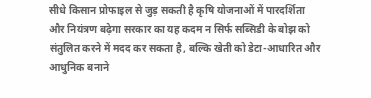सीधे किसान प्रोफाइल से जुड़ सकती है कृषि योजनाओं में पारदर्शिता और नियंत्रण बढ़ेगा सरकार का यह कदम न सिर्फ सब्सिडी के बोझ को संतुलित करने में मदद कर सकता है, बल्कि खेती को डेटा-आधारित और आधुनिक बनाने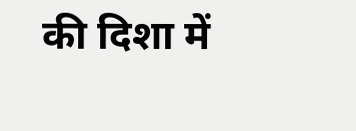की दिशा में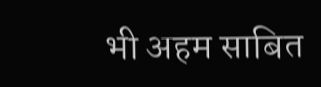भी अहम साबित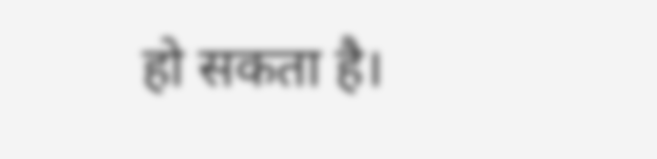हो सकता है।